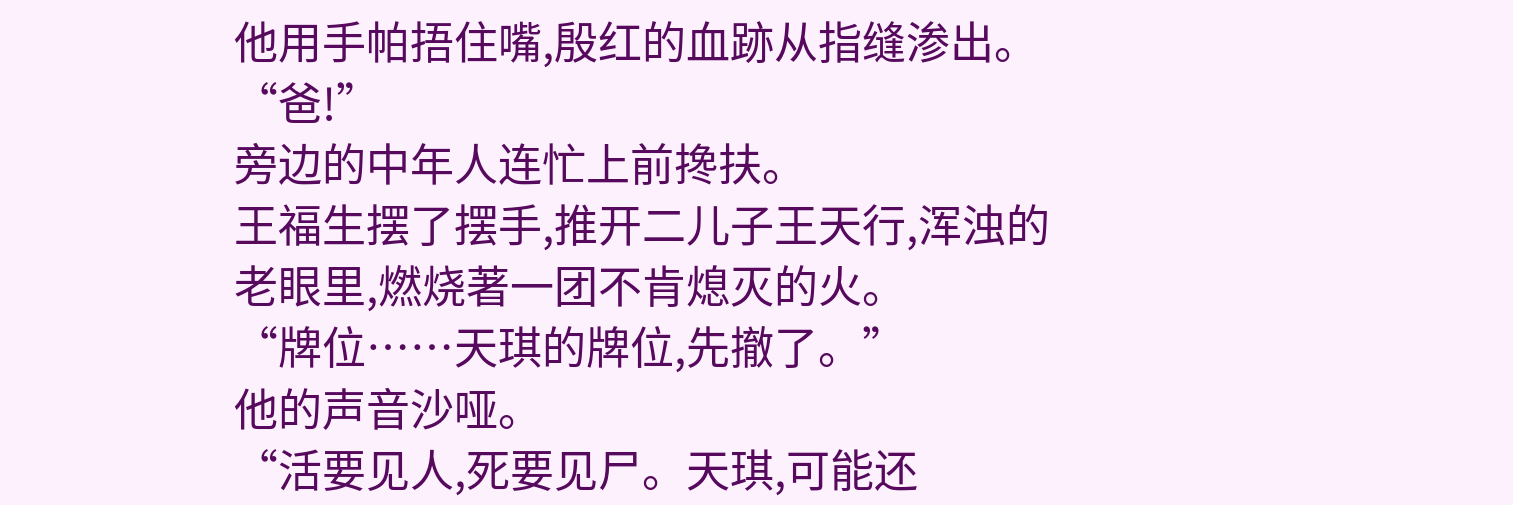他用手帕捂住嘴,殷红的血跡从指缝渗出。
“爸!”
旁边的中年人连忙上前搀扶。
王福生摆了摆手,推开二儿子王天行,浑浊的老眼里,燃烧著一团不肯熄灭的火。
“牌位……天琪的牌位,先撤了。”
他的声音沙哑。
“活要见人,死要见尸。天琪,可能还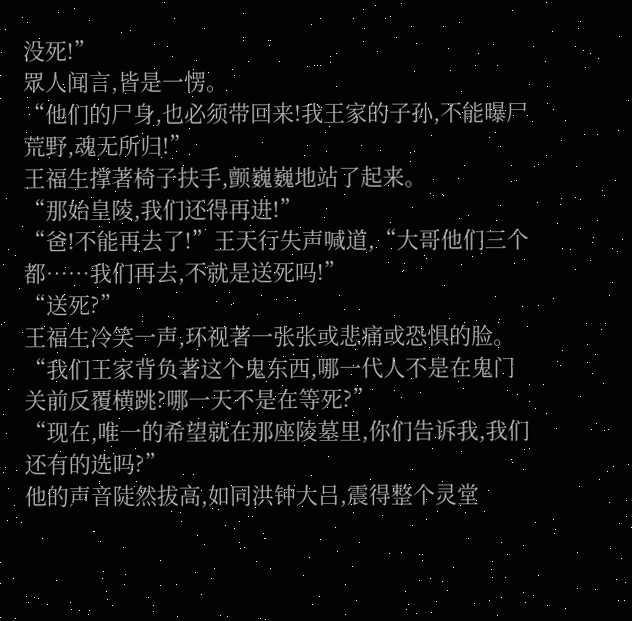没死!”
眾人闻言,皆是一愣。
“他们的尸身,也必须带回来!我王家的子孙,不能曝尸荒野,魂无所归!”
王福生撑著椅子扶手,颤巍巍地站了起来。
“那始皇陵,我们还得再进!”
“爸!不能再去了!”王天行失声喊道,“大哥他们三个都……我们再去,不就是送死吗!”
“送死?”
王福生冷笑一声,环视著一张张或悲痛或恐惧的脸。
“我们王家背负著这个鬼东西,哪一代人不是在鬼门关前反覆横跳?哪一天不是在等死?”
“现在,唯一的希望就在那座陵墓里,你们告诉我,我们还有的选吗?”
他的声音陡然拔高,如同洪钟大吕,震得整个灵堂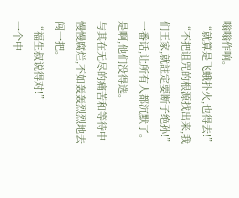嗡嗡作响。
“就算是飞蛾扑火,也得去!”
“不把诅咒的根源找出来,我们王家,就註定要断子绝孙!”
一番话,让所有人都沉默了。
是啊,他们没得选。
与其在无尽的痛苦和等待中慢慢腐烂,不如轰轰烈烈地去闯一把。
“福生叔说得对!”
一个中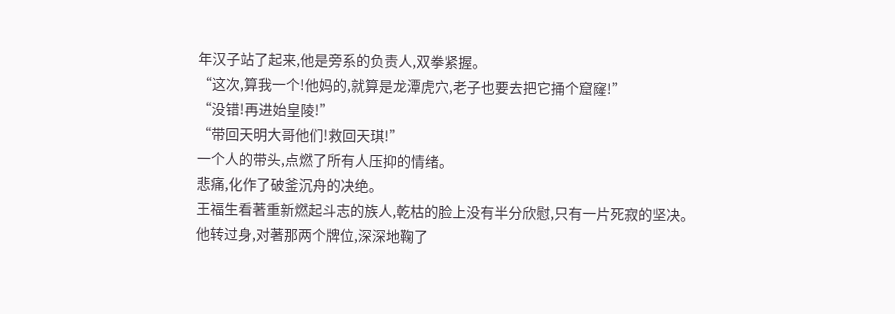年汉子站了起来,他是旁系的负责人,双拳紧握。
“这次,算我一个!他妈的,就算是龙潭虎穴,老子也要去把它捅个窟窿!”
“没错!再进始皇陵!”
“带回天明大哥他们!救回天琪!”
一个人的带头,点燃了所有人压抑的情绪。
悲痛,化作了破釜沉舟的决绝。
王福生看著重新燃起斗志的族人,乾枯的脸上没有半分欣慰,只有一片死寂的坚决。
他转过身,对著那两个牌位,深深地鞠了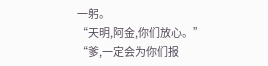一躬。
“天明,阿金,你们放心。”
“爹,一定会为你们报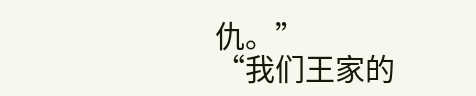仇。”
“我们王家的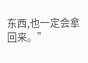东西,也一定会拿回来。”